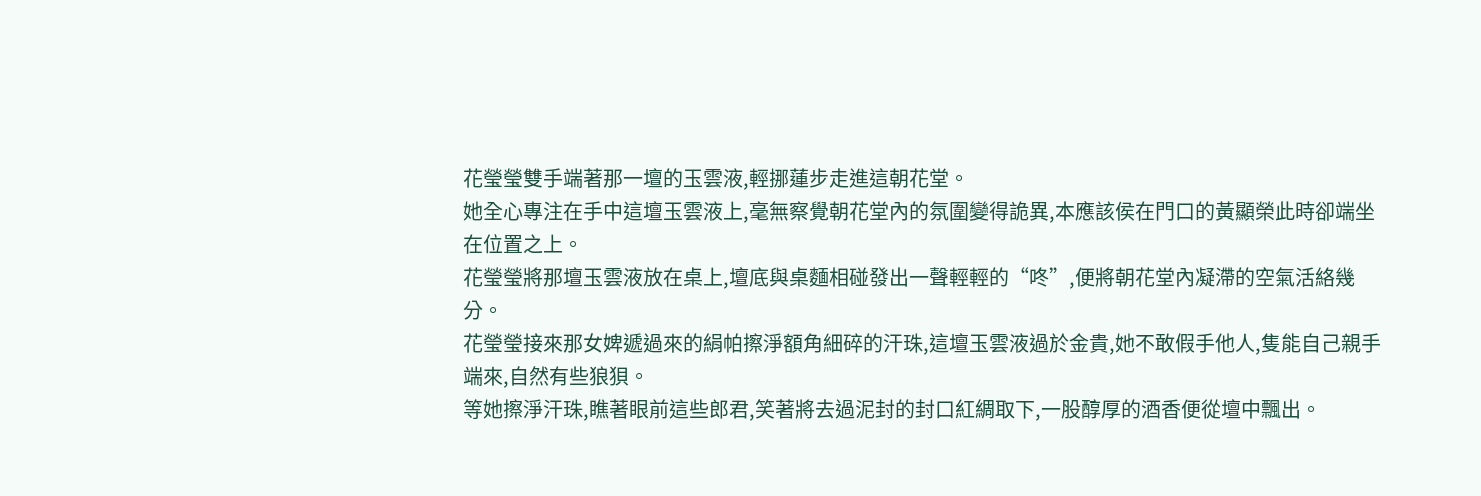花瑩瑩雙手端著那一壇的玉雲液,輕挪蓮步走進這朝花堂。
她全心專注在手中這壇玉雲液上,毫無察覺朝花堂內的氛圍變得詭異,本應該侯在門口的黃顯榮此時卻端坐在位置之上。
花瑩瑩將那壇玉雲液放在桌上,壇底與桌麵相碰發出一聲輕輕的“咚”,便將朝花堂內凝滯的空氣活絡幾分。
花瑩瑩接來那女婢遞過來的絹帕擦淨額角細碎的汗珠,這壇玉雲液過於金貴,她不敢假手他人,隻能自己親手端來,自然有些狼狽。
等她擦淨汗珠,瞧著眼前這些郎君,笑著將去過泥封的封口紅綢取下,一股醇厚的酒香便從壇中飄出。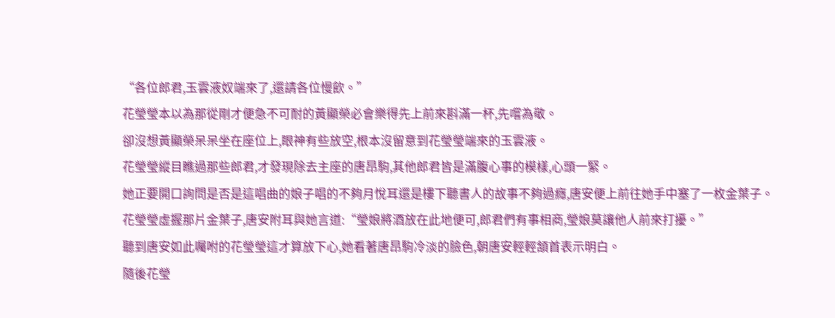“各位郎君,玉雲液奴端來了,還請各位慢飲。”
花瑩瑩本以為那從剛才便急不可耐的黃顯榮必會樂得先上前來斟滿一杯,先嚐為敬。
卻沒想黃顯榮呆呆坐在座位上,眼神有些放空,根本沒留意到花瑩瑩端來的玉雲液。
花瑩瑩縱目瞧過那些郎君,才發現除去主座的唐昂駒,其他郎君皆是滿腹心事的模樣,心頭一緊。
她正要開口詢問是否是這唱曲的娘子唱的不夠月悅耳還是樓下聽書人的故事不夠過癮,唐安便上前往她手中塞了一枚金葉子。
花瑩瑩虛握那片金葉子,唐安附耳與她言道:“瑩娘將酒放在此地便可,郎君們有事相商,瑩娘莫讓他人前來打擾。”
聽到唐安如此囑咐的花瑩瑩這才算放下心,她看著唐昂駒冷淡的臉色,朝唐安輕輕頷首表示明白。
隨後花瑩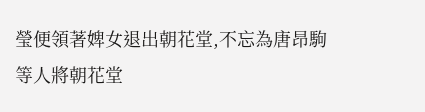瑩便領著婢女退出朝花堂,不忘為唐昂駒等人將朝花堂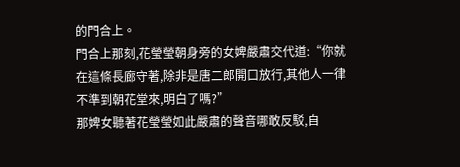的門合上。
門合上那刻,花瑩瑩朝身旁的女婢嚴肅交代道:“你就在這條長廊守著,除非是唐二郎開口放行,其他人一律不準到朝花堂來,明白了嗎?”
那婢女聽著花瑩瑩如此嚴肅的聲音哪敢反駁,自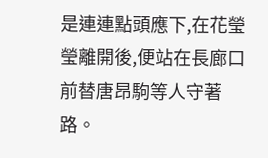是連連點頭應下,在花瑩瑩離開後,便站在長廊口前替唐昂駒等人守著路。